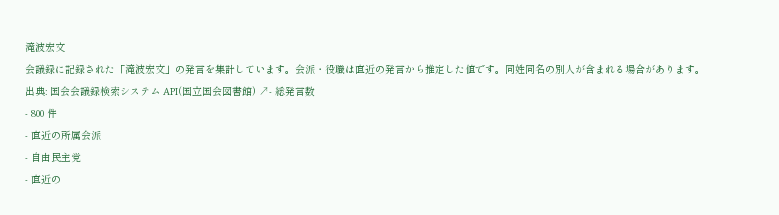滝波宏文
会議録に記録された「滝波宏文」の発言を集計しています。会派・役職は直近の発言から推定した値です。同姓同名の別人が含まれる場合があります。
出典: 国会会議録検索システム API(国立国会図書館) ↗- 総発言数
- 800 件
- 直近の所属会派
- 自由民主党
- 直近の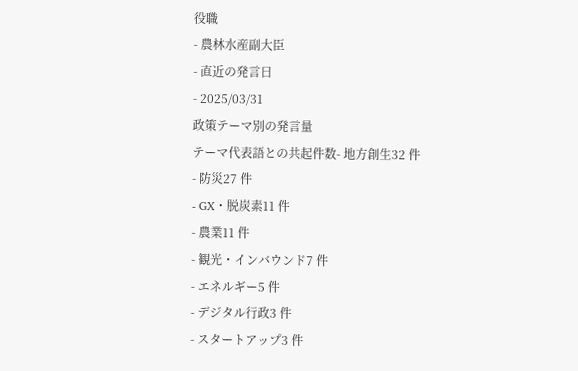役職
- 農林水産副大臣
- 直近の発言日
- 2025/03/31
政策テーマ別の発言量
テーマ代表語との共起件数- 地方創生32 件
- 防災27 件
- GX・脱炭素11 件
- 農業11 件
- 観光・インバウンド7 件
- エネルギー5 件
- デジタル行政3 件
- スタートアップ3 件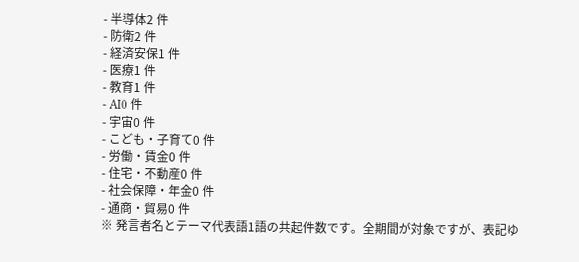- 半導体2 件
- 防衛2 件
- 経済安保1 件
- 医療1 件
- 教育1 件
- AI0 件
- 宇宙0 件
- こども・子育て0 件
- 労働・賃金0 件
- 住宅・不動産0 件
- 社会保障・年金0 件
- 通商・貿易0 件
※ 発言者名とテーマ代表語1語の共起件数です。全期間が対象ですが、表記ゆ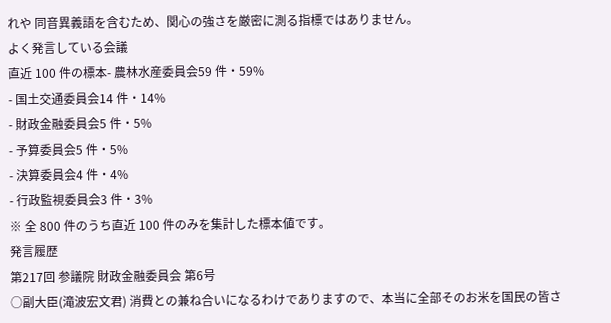れや 同音異義語を含むため、関心の強さを厳密に測る指標ではありません。
よく発言している会議
直近 100 件の標本- 農林水産委員会59 件・59%
- 国土交通委員会14 件・14%
- 財政金融委員会5 件・5%
- 予算委員会5 件・5%
- 決算委員会4 件・4%
- 行政監視委員会3 件・3%
※ 全 800 件のうち直近 100 件のみを集計した標本値です。
発言履歴
第217回 参議院 財政金融委員会 第6号
○副大臣(滝波宏文君) 消費との兼ね合いになるわけでありますので、本当に全部そのお米を国民の皆さ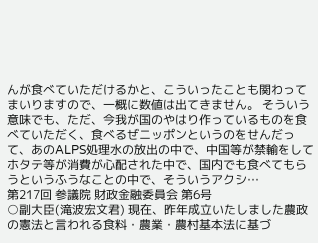んが食べていただけるかと、こういったことも関わってまいりますので、一概に数値は出てきません。 そういう意味でも、ただ、今我が国のやはり作っているものを食べていただく、食べるぜニッポンというのをせんだって、あのALPS処理水の放出の中で、中国等が禁輸をしてホタテ等が消費が心配された中で、国内でも食べてもらうというふうなことの中で、そういうアクシ…
第217回 参議院 財政金融委員会 第6号
○副大臣(滝波宏文君) 現在、昨年成立いたしました農政の憲法と言われる食料・農業・農村基本法に基づ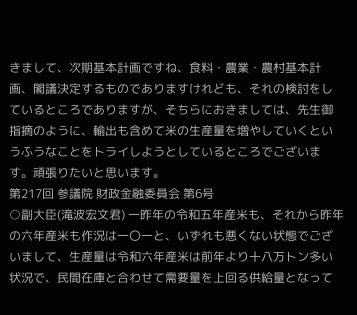きまして、次期基本計画ですね、食料・農業・農村基本計画、閣議決定するものでありますけれども、それの検討をしているところでありますが、そちらにおきましては、先生御指摘のように、輸出も含めて米の生産量を増やしていくというふうなことをトライしようとしているところでございます。頑張りたいと思います。
第217回 参議院 財政金融委員会 第6号
○副大臣(滝波宏文君) 一昨年の令和五年産米も、それから昨年の六年産米も作況は一〇一と、いずれも悪くない状態でございまして、生産量は令和六年産米は前年より十八万トン多い状況で、民間在庫と合わせて需要量を上回る供給量となって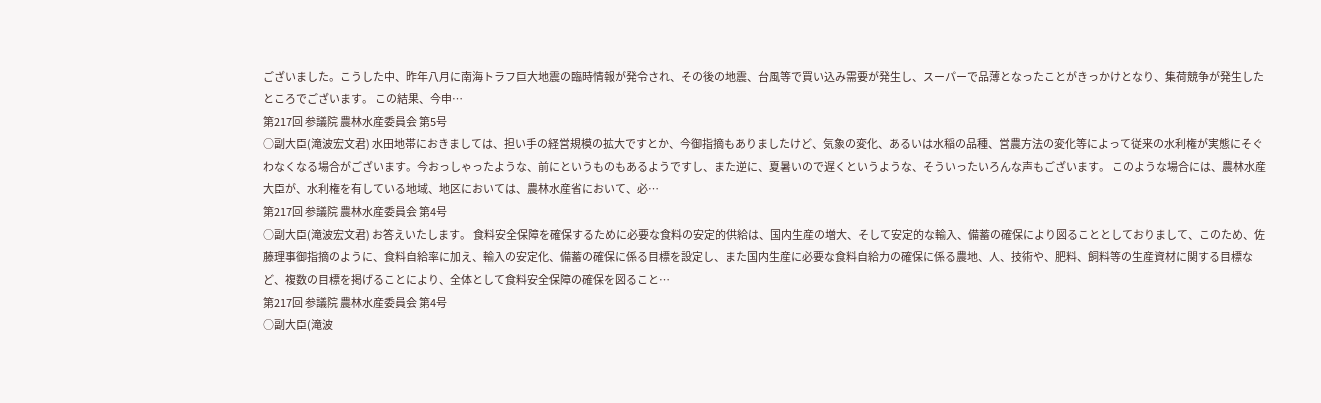ございました。こうした中、昨年八月に南海トラフ巨大地震の臨時情報が発令され、その後の地震、台風等で買い込み需要が発生し、スーパーで品薄となったことがきっかけとなり、集荷競争が発生したところでございます。 この結果、今申…
第217回 参議院 農林水産委員会 第5号
○副大臣(滝波宏文君) 水田地帯におきましては、担い手の経営規模の拡大ですとか、今御指摘もありましたけど、気象の変化、あるいは水稲の品種、営農方法の変化等によって従来の水利権が実態にそぐわなくなる場合がございます。今おっしゃったような、前にというものもあるようですし、また逆に、夏暑いので遅くというような、そういったいろんな声もございます。 このような場合には、農林水産大臣が、水利権を有している地域、地区においては、農林水産省において、必…
第217回 参議院 農林水産委員会 第4号
○副大臣(滝波宏文君) お答えいたします。 食料安全保障を確保するために必要な食料の安定的供給は、国内生産の増大、そして安定的な輸入、備蓄の確保により図ることとしておりまして、このため、佐藤理事御指摘のように、食料自給率に加え、輸入の安定化、備蓄の確保に係る目標を設定し、また国内生産に必要な食料自給力の確保に係る農地、人、技術や、肥料、飼料等の生産資材に関する目標など、複数の目標を掲げることにより、全体として食料安全保障の確保を図ること…
第217回 参議院 農林水産委員会 第4号
○副大臣(滝波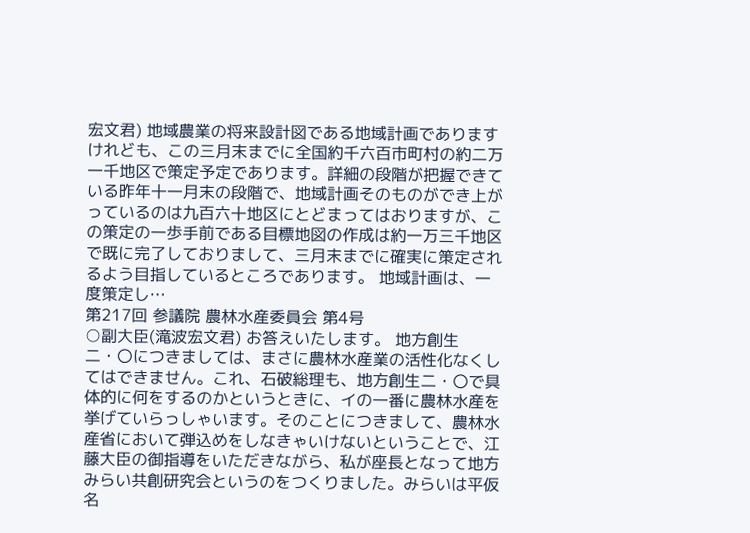宏文君) 地域農業の将来設計図である地域計画でありますけれども、この三月末までに全国約千六百市町村の約二万一千地区で策定予定であります。詳細の段階が把握できている昨年十一月末の段階で、地域計画そのものができ上がっているのは九百六十地区にとどまってはおりますが、この策定の一歩手前である目標地図の作成は約一万三千地区で既に完了しておりまして、三月末までに確実に策定されるよう目指しているところであります。 地域計画は、一度策定し…
第217回 参議院 農林水産委員会 第4号
○副大臣(滝波宏文君) お答えいたします。 地方創生二・〇につきましては、まさに農林水産業の活性化なくしてはできません。これ、石破総理も、地方創生二・〇で具体的に何をするのかというときに、イの一番に農林水産を挙げていらっしゃいます。そのことにつきまして、農林水産省において弾込めをしなきゃいけないということで、江藤大臣の御指導をいただきながら、私が座長となって地方みらい共創研究会というのをつくりました。みらいは平仮名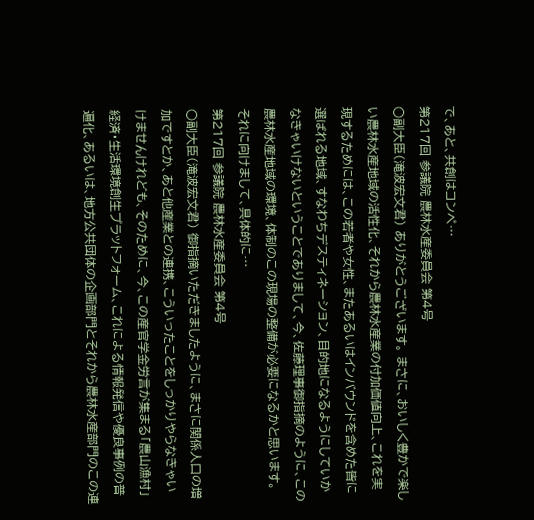で、あと、共創はコンペ…
第217回 参議院 農林水産委員会 第4号
○副大臣(滝波宏文君) ありがとうございます。 まさに、おいしく豊かで楽しい農林水産地域の活性化、それから農林水産業の付加価値向上、これを実現するためには、この若者や女性、またあるいはインバウンドを含めた皆に選ばれる地域、すなわちデスティネーション、目的地になるようにしていかなきゃいけないということでありまして、今、佐藤理事御指摘のように、この農林水産地域の環境、体制のこの現場の整備が必要になるかと思います。 それに向けまして、具体的に…
第217回 参議院 農林水産委員会 第4号
○副大臣(滝波宏文君) 御指摘いただきましたように、まさに関係人口の増加ですとか、あと他産業との連携、こういったことをしっかりやらなきゃいけませんけれども、そのために、今、この産官学金労言が集まる「農山漁村」経済・生活環境創生プラットフォーム、これによる情報発信や優良事例の普遍化、あるいは、地方公共団体の企画部門とそれから農林水産部門のこの連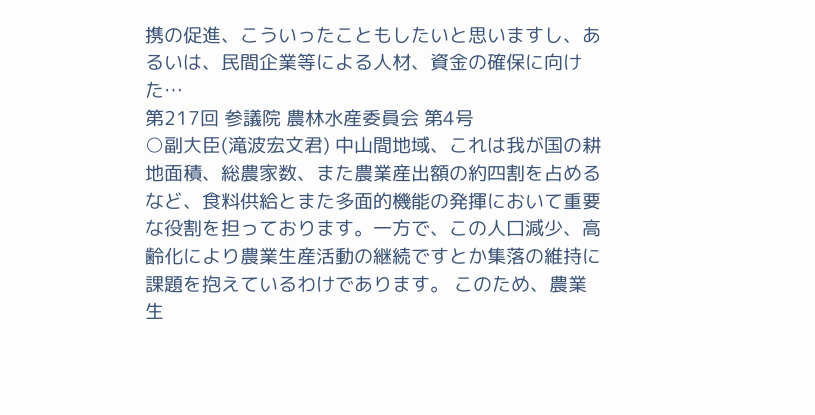携の促進、こういったこともしたいと思いますし、あるいは、民間企業等による人材、資金の確保に向けた…
第217回 参議院 農林水産委員会 第4号
○副大臣(滝波宏文君) 中山間地域、これは我が国の耕地面積、総農家数、また農業産出額の約四割を占めるなど、食料供給とまた多面的機能の発揮において重要な役割を担っております。一方で、この人口減少、高齢化により農業生産活動の継続ですとか集落の維持に課題を抱えているわけであります。 このため、農業生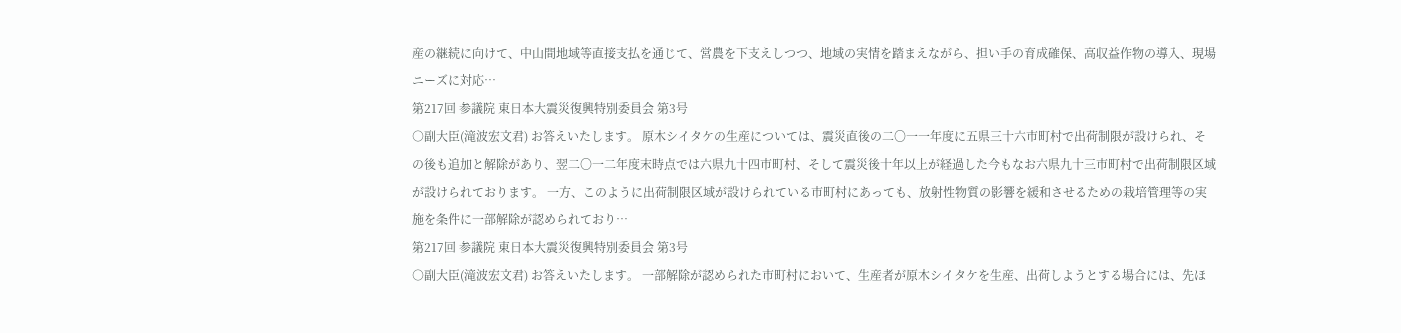産の継続に向けて、中山間地域等直接支払を通じて、営農を下支えしつつ、地域の実情を踏まえながら、担い手の育成確保、高収益作物の導入、現場ニーズに対応…
第217回 参議院 東日本大震災復興特別委員会 第3号
○副大臣(滝波宏文君) お答えいたします。 原木シイタケの生産については、震災直後の二〇一一年度に五県三十六市町村で出荷制限が設けられ、その後も追加と解除があり、翌二〇一二年度末時点では六県九十四市町村、そして震災後十年以上が経過した今もなお六県九十三市町村で出荷制限区域が設けられております。 一方、このように出荷制限区域が設けられている市町村にあっても、放射性物質の影響を緩和させるための栽培管理等の実施を条件に一部解除が認められており…
第217回 参議院 東日本大震災復興特別委員会 第3号
○副大臣(滝波宏文君) お答えいたします。 一部解除が認められた市町村において、生産者が原木シイタケを生産、出荷しようとする場合には、先ほ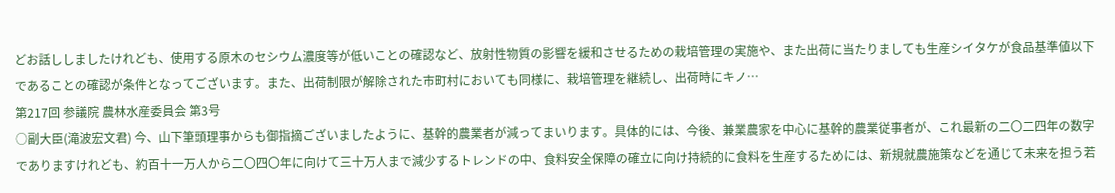どお話ししましたけれども、使用する原木のセシウム濃度等が低いことの確認など、放射性物質の影響を緩和させるための栽培管理の実施や、また出荷に当たりましても生産シイタケが食品基準値以下であることの確認が条件となってございます。また、出荷制限が解除された市町村においても同様に、栽培管理を継続し、出荷時にキノ…
第217回 参議院 農林水産委員会 第3号
○副大臣(滝波宏文君) 今、山下筆頭理事からも御指摘ございましたように、基幹的農業者が減ってまいります。具体的には、今後、兼業農家を中心に基幹的農業従事者が、これ最新の二〇二四年の数字でありますけれども、約百十一万人から二〇四〇年に向けて三十万人まで減少するトレンドの中、食料安全保障の確立に向け持続的に食料を生産するためには、新規就農施策などを通じて未来を担う若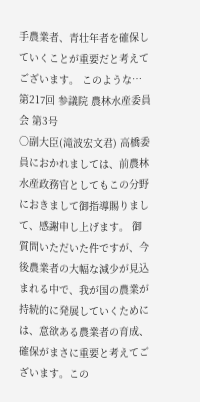手農業者、青壮年者を確保していくことが重要だと考えてございます。 このような…
第217回 参議院 農林水産委員会 第3号
○副大臣(滝波宏文君) 高橋委員におかれましては、前農林水産政務官としてもこの分野におきまして御指導賜りまして、感謝申し上げます。 御質問いただいた件ですが、今後農業者の大幅な減少が見込まれる中で、我が国の農業が持続的に発展していくためには、意欲ある農業者の育成、確保がまさに重要と考えてございます。この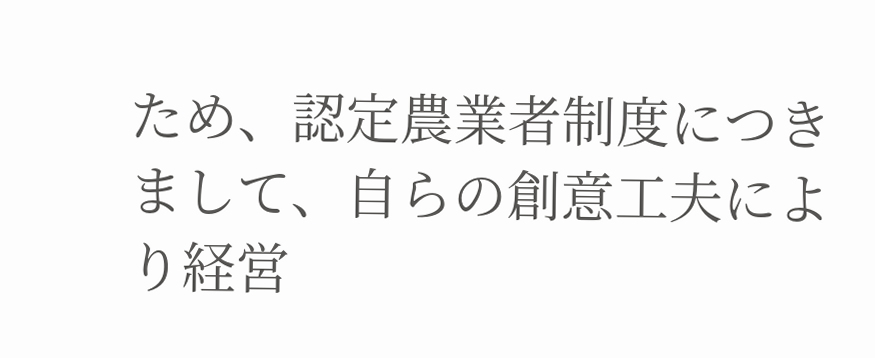ため、認定農業者制度につきまして、自らの創意工夫により経営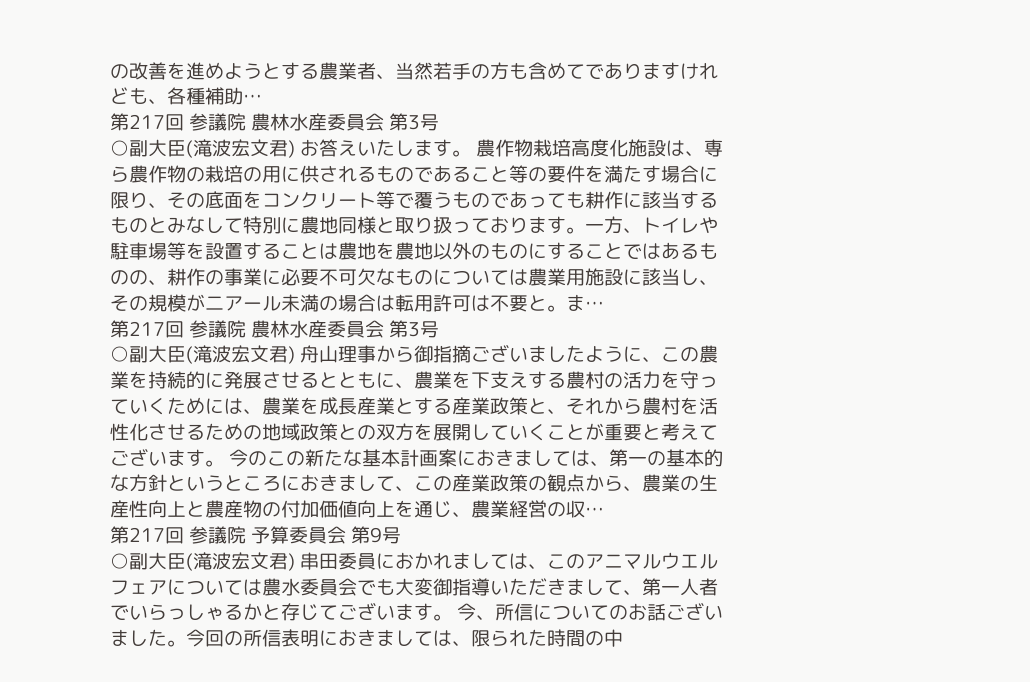の改善を進めようとする農業者、当然若手の方も含めてでありますけれども、各種補助…
第217回 参議院 農林水産委員会 第3号
○副大臣(滝波宏文君) お答えいたします。 農作物栽培高度化施設は、専ら農作物の栽培の用に供されるものであること等の要件を満たす場合に限り、その底面をコンクリート等で覆うものであっても耕作に該当するものとみなして特別に農地同様と取り扱っております。一方、トイレや駐車場等を設置することは農地を農地以外のものにすることではあるものの、耕作の事業に必要不可欠なものについては農業用施設に該当し、その規模が二アール未満の場合は転用許可は不要と。ま…
第217回 参議院 農林水産委員会 第3号
○副大臣(滝波宏文君) 舟山理事から御指摘ございましたように、この農業を持続的に発展させるとともに、農業を下支えする農村の活力を守っていくためには、農業を成長産業とする産業政策と、それから農村を活性化させるための地域政策との双方を展開していくことが重要と考えてございます。 今のこの新たな基本計画案におきましては、第一の基本的な方針というところにおきまして、この産業政策の観点から、農業の生産性向上と農産物の付加価値向上を通じ、農業経営の収…
第217回 参議院 予算委員会 第9号
○副大臣(滝波宏文君) 串田委員におかれましては、このアニマルウエルフェアについては農水委員会でも大変御指導いただきまして、第一人者でいらっしゃるかと存じてございます。 今、所信についてのお話ございました。今回の所信表明におきましては、限られた時間の中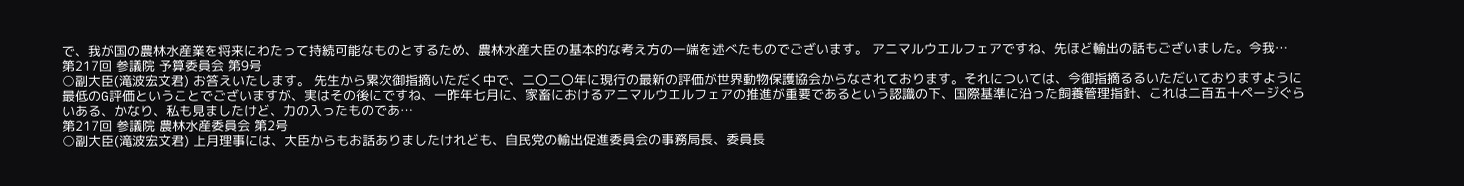で、我が国の農林水産業を将来にわたって持続可能なものとするため、農林水産大臣の基本的な考え方の一端を述べたものでございます。 アニマルウエルフェアですね、先ほど輸出の話もございました。今我…
第217回 参議院 予算委員会 第9号
○副大臣(滝波宏文君) お答えいたします。 先生から累次御指摘いただく中で、二〇二〇年に現行の最新の評価が世界動物保護協会からなされております。それについては、今御指摘るるいただいておりますように最低のG評価ということでございますが、実はその後にですね、一昨年七月に、家畜におけるアニマルウエルフェアの推進が重要であるという認識の下、国際基準に沿った飼養管理指針、これは二百五十ページぐらいある、かなり、私も見ましたけど、力の入ったものであ…
第217回 参議院 農林水産委員会 第2号
○副大臣(滝波宏文君) 上月理事には、大臣からもお話ありましたけれども、自民党の輸出促進委員会の事務局長、委員長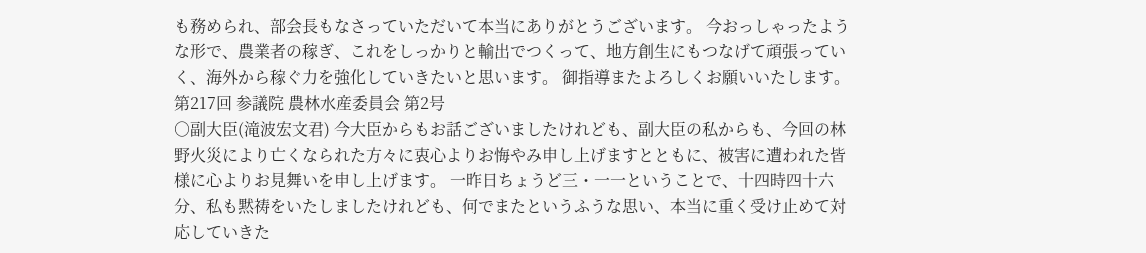も務められ、部会長もなさっていただいて本当にありがとうございます。 今おっしゃったような形で、農業者の稼ぎ、これをしっかりと輸出でつくって、地方創生にもつなげて頑張っていく、海外から稼ぐ力を強化していきたいと思います。 御指導またよろしくお願いいたします。
第217回 参議院 農林水産委員会 第2号
○副大臣(滝波宏文君) 今大臣からもお話ございましたけれども、副大臣の私からも、今回の林野火災により亡くなられた方々に衷心よりお悔やみ申し上げますとともに、被害に遭われた皆様に心よりお見舞いを申し上げます。 一昨日ちょうど三・一一ということで、十四時四十六分、私も黙祷をいたしましたけれども、何でまたというふうな思い、本当に重く受け止めて対応していきた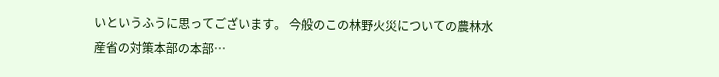いというふうに思ってございます。 今般のこの林野火災についての農林水産省の対策本部の本部…